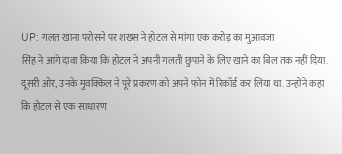UP: गलत खाना परोसने पर शख्स ने होटल से मांगा एक करोड़ का मुआवजा
सिंह ने आगे दावा किया कि होटल ने अपनी गलती छुपाने के लिए खाने का बिल तक नहीं दिया. दूसरी ओर, उनके मुवक्किल ने पूरे प्रकरण को अपने फोन में रिकॉर्ड कर लिया था. उन्होंने कहा कि होटल से एक साधारण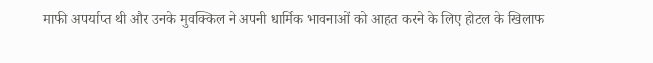माफी अपर्याप्त थी और उनके मुवक्किल ने अपनी धार्मिक भावनाओं को आहत करने के लिए होटल के खिलाफ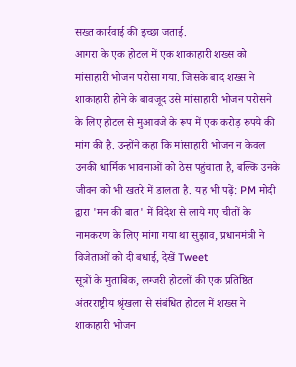सख्त कार्रवाई की इच्छा जताई.
आगरा के एक होटल में एक शाकाहारी शख्स को मांसाहारी भोजन परोसा गया. जिसके बाद शख्स ने शाकाहारी होने के बावजूद उसे मांसाहारी भोजन परोसने के लिए होटल से मुआवजे के रूप में एक करोड़ रुपये की मांग की है. उन्होंने कहा कि मांसाहारी भोजन न केवल उनकी धार्मिक भावनाओं को ठेस पहुंचाता है, बल्कि उनके जीवन को भी खतरे में डालता है. यह भी पढ़ें: PM मोदी द्वारा 'मन की बात' में विदेश से लाये गए चीतों के नामकरण के लिए मांगा गया था सुझाव, प्रधानमंत्री ने विजेताओं को दी बधाई, देखें Tweet
सूत्रों के मुताबिक, लग्जरी होटलों की एक प्रतिष्ठित अंतरराष्ट्रीय श्रृंखला से संबंधित होटल में शख्स ने शाकाहारी भोजन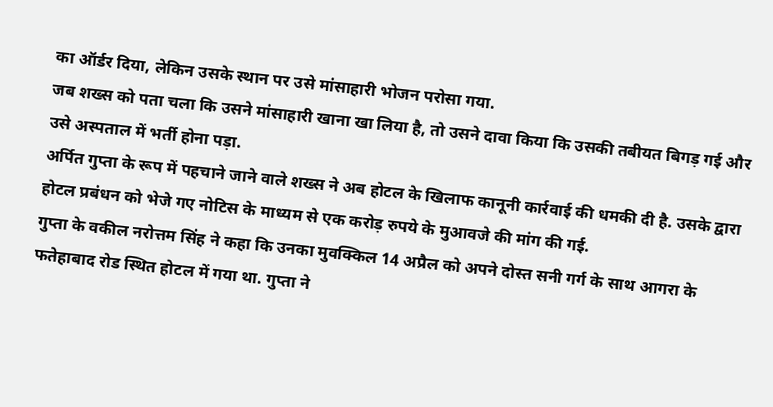का ऑर्डर दिया, लेकिन उसके स्थान पर उसे मांसाहारी भोजन परोसा गया.
जब शख्स को पता चला कि उसने मांसाहारी खाना खा लिया है, तो उसने दावा किया कि उसकी तबीयत बिगड़ गई और उसे अस्पताल में भर्ती होना पड़ा.
अर्पित गुप्ता के रूप में पहचाने जाने वाले शख्स ने अब होटल के खिलाफ कानूनी कार्रवाई की धमकी दी है. उसके द्वारा होटल प्रबंधन को भेजे गए नोटिस के माध्यम से एक करोड़ रुपये के मुआवजे की मांग की गई.
गुप्ता के वकील नरोत्तम सिंह ने कहा कि उनका मुवक्किल 14 अप्रैल को अपने दोस्त सनी गर्ग के साथ आगरा के फतेहाबाद रोड स्थित होटल में गया था. गुप्ता ने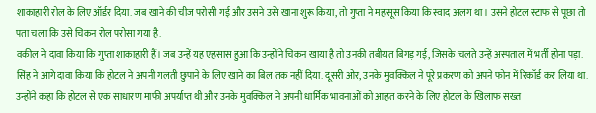शाकाहारी रोल के लिए ऑर्डर दिया. जब खाने की चीज परोसी गई और उसने उसे खाना शुरू किया, तो गुप्ता ने महसूस किया कि स्वाद अलग था। उसने होटल स्टाफ से पूछा तो पता चला कि उसे चिकन रोल परोसा गया है.
वकील ने दावा किया कि गुप्ता शाकाहारी हैं। जब उन्हें यह एहसास हुआ कि उन्होंने चिकन खाया है तो उनकी तबीयत बिगड़ गई, जिसके चलते उन्हें अस्पताल में भर्ती होना पड़ा.
सिंह ने आगे दावा किया कि होटल ने अपनी गलती छुपाने के लिए खाने का बिल तक नहीं दिया. दूसरी ओर, उनके मुवक्किल ने पूरे प्रकरण को अपने फोन में रिकॉर्ड कर लिया था. उन्होंने कहा कि होटल से एक साधारण माफी अपर्याप्त थी और उनके मुवक्किल ने अपनी धार्मिक भावनाओं को आहत करने के लिए होटल के खिलाफ सख्त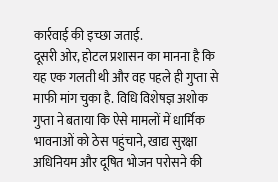कार्रवाई की इच्छा जताई.
दूसरी ओर, होटल प्रशासन का मानना है कि यह एक गलती थी और वह पहले ही गुप्ता से माफी मांग चुका है. विधि विशेषज्ञ अशोक गुप्ता ने बताया कि ऐसे मामलों में धार्मिक भावनाओं को ठेस पहुंचाने, खाद्य सुरक्षा अधिनियम और दूषित भोजन परोसने की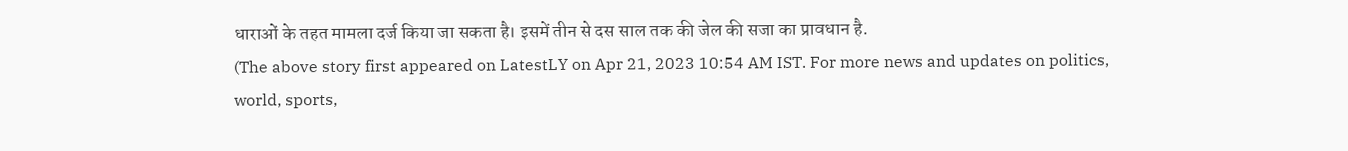धाराओं के तहत मामला दर्ज किया जा सकता है। इसमें तीन से दस साल तक की जेल की सजा का प्रावधान है.
(The above story first appeared on LatestLY on Apr 21, 2023 10:54 AM IST. For more news and updates on politics, world, sports,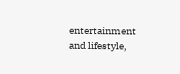entertainment and lifestyle,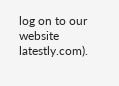log on to our website latestly.com).